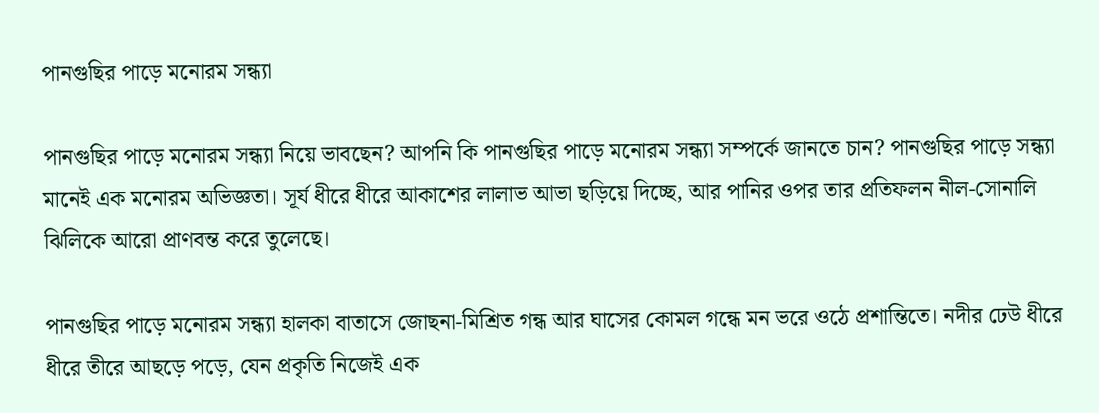পানগুছির পাড়ে মনোরম সন্ধ্যা

পানগুছির পাড়ে মনোরম সন্ধ্যা নিয়ে ভাবছেন? আপনি কি পানগুছির পাড়ে মনোরম সন্ধ্যা সম্পর্কে জানতে চান? পানগুছির পাড়ে সন্ধ্যা মানেই এক মনোরম অভিজ্ঞতা। সূর্য ধীরে ধীরে আকাশের লালাভ আভা ছড়িয়ে দিচ্ছে, আর পানির ওপর তার প্রতিফলন নীল-সোনালি ঝিলিকে আরো প্রাণবন্ত করে তুলেছে।

পানগুছির পাড়ে মনোরম সন্ধ্যা হালকা বাতাসে জোছনা-মিশ্রিত গন্ধ আর ঘাসের কোমল গন্ধে মন ভরে ওঠে প্রশান্তিতে। নদীর ঢেউ ধীরে ধীরে তীরে আছড়ে পড়ে, যেন প্রকৃতি নিজেই এক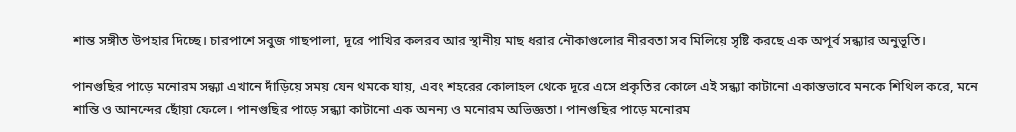শান্ত সঙ্গীত উপহার দিচ্ছে। চারপাশে সবুজ গাছপালা, দূরে পাখির কলরব আর স্থানীয় মাছ ধরার নৌকাগুলোর নীরবতা সব মিলিয়ে সৃষ্টি করছে এক অপূর্ব সন্ধ্যার অনুভূতি।

পানগুছির পাড়ে মনোরম সন্ধ্যা এখানে দাঁড়িয়ে সময় যেন থমকে যায়, এবং শহরের কোলাহল থেকে দূরে এসে প্রকৃতির কোলে এই সন্ধ্যা কাটানো একান্তভাবে মনকে শিথিল করে, মনে শান্তি ও আনন্দের ছোঁয়া ফেলে। পানগুছির পাড়ে সন্ধ্যা কাটানো এক অনন্য ও মনোরম অভিজ্ঞতা। পানগুছির পাড়ে মনোরম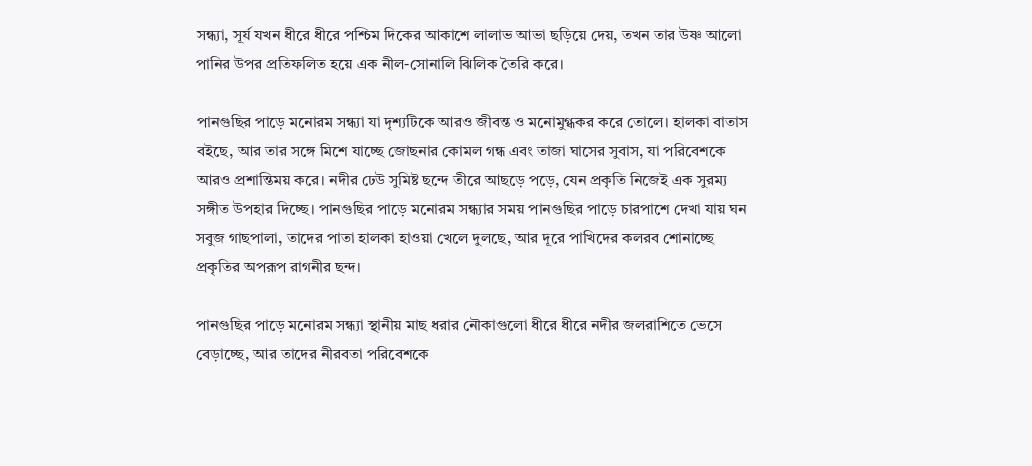সন্ধ্যা, সূর্য যখন ধীরে ধীরে পশ্চিম দিকের আকাশে লালাভ আভা ছড়িয়ে দেয়, তখন তার উষ্ণ আলো পানির উপর প্রতিফলিত হয়ে এক নীল-সোনালি ঝিলিক তৈরি করে।

পানগুছির পাড়ে মনোরম সন্ধ্যা যা দৃশ্যটিকে আরও জীবন্ত ও মনোমুগ্ধকর করে তোলে। হালকা বাতাস বইছে, আর তার সঙ্গে মিশে যাচ্ছে জোছনার কোমল গন্ধ এবং তাজা ঘাসের সুবাস, যা পরিবেশকে আরও প্রশান্তিময় করে। নদীর ঢেউ সুমিষ্ট ছন্দে তীরে আছড়ে পড়ে, যেন প্রকৃতি নিজেই এক সুরম্য সঙ্গীত উপহার দিচ্ছে। পানগুছির পাড়ে মনোরম সন্ধ্যার সময় পানগুছির পাড়ে চারপাশে দেখা যায় ঘন সবুজ গাছপালা, তাদের পাতা হালকা হাওয়া খেলে দুলছে, আর দূরে পাখিদের কলরব শোনাচ্ছে প্রকৃতির অপরূপ রাগনীর ছন্দ।

পানগুছির পাড়ে মনোরম সন্ধ্যা স্থানীয় মাছ ধরার নৌকাগুলো ধীরে ধীরে নদীর জলরাশিতে ভেসে বেড়াচ্ছে, আর তাদের নীরবতা পরিবেশকে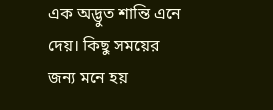এক অদ্ভুত শান্তি এনে দেয়। কিছু সময়ের জন্য মনে হয়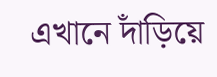এখানে দাঁড়িয়ে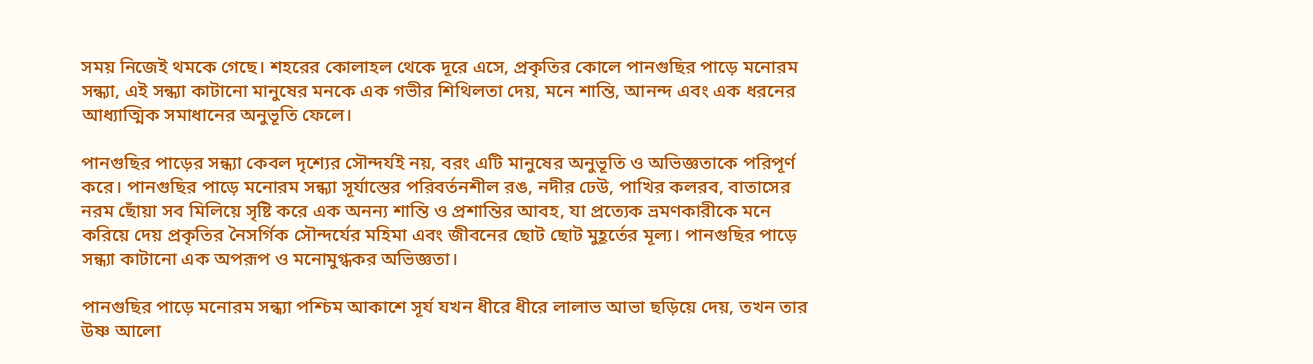সময় নিজেই থমকে গেছে। শহরের কোলাহল থেকে দূরে এসে, প্রকৃতির কোলে পানগুছির পাড়ে মনোরম সন্ধ্যা, এই সন্ধ্যা কাটানো মানুষের মনকে এক গভীর শিথিলতা দেয়, মনে শান্তি, আনন্দ এবং এক ধরনের আধ্যাত্মিক সমাধানের অনুভূতি ফেলে।

পানগুছির পাড়ের সন্ধ্যা কেবল দৃশ্যের সৌন্দর্যই নয়, বরং এটি মানুষের অনুভূতি ও অভিজ্ঞতাকে পরিপূর্ণ করে। পানগুছির পাড়ে মনোরম সন্ধ্যা সূর্যাস্তের পরিবর্তনশীল রঙ, নদীর ঢেউ, পাখির কলরব, বাতাসের নরম ছোঁয়া সব মিলিয়ে সৃষ্টি করে এক অনন্য শান্তি ও প্রশান্তির আবহ, যা প্রত্যেক ভ্রমণকারীকে মনে করিয়ে দেয় প্রকৃতির নৈসর্গিক সৌন্দর্যের মহিমা এবং জীবনের ছোট ছোট মুহূর্তের মূল্য। পানগুছির পাড়ে সন্ধ্যা কাটানো এক অপরূপ ও মনোমুগ্ধকর অভিজ্ঞতা।

পানগুছির পাড়ে মনোরম সন্ধ্যা পশ্চিম আকাশে সূর্য যখন ধীরে ধীরে লালাভ আভা ছড়িয়ে দেয়, তখন তার উষ্ণ আলো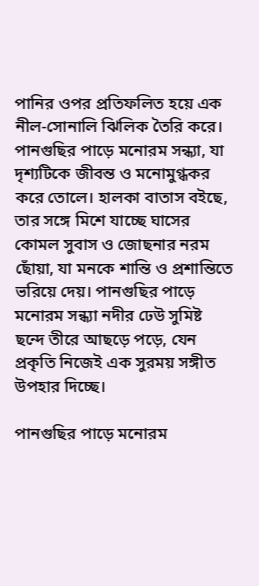পানির ওপর প্রতিফলিত হয়ে এক নীল-সোনালি ঝিলিক তৈরি করে। পানগুছির পাড়ে মনোরম সন্ধ্যা, যা দৃশ্যটিকে জীবন্ত ও মনোমুগ্ধকর করে তোলে। হালকা বাতাস বইছে, তার সঙ্গে মিশে যাচ্ছে ঘাসের কোমল সুবাস ও জোছনার নরম ছোঁয়া, যা মনকে শান্তি ও প্রশান্তিতে ভরিয়ে দেয়। পানগুছির পাড়ে মনোরম সন্ধ্যা নদীর ঢেউ সুমিষ্ট ছন্দে তীরে আছড়ে পড়ে, যেন প্রকৃতি নিজেই এক সুরময় সঙ্গীত উপহার দিচ্ছে।

পানগুছির পাড়ে মনোরম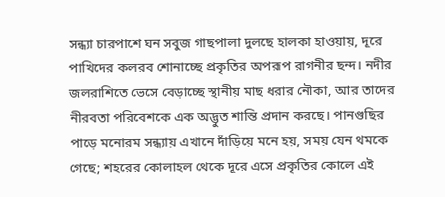সন্ধ্যা চারপাশে ঘন সবুজ গাছপালা দুলছে হালকা হাওয়ায়, দূরে পাখিদের কলরব শোনাচ্ছে প্রকৃতির অপরূপ রাগনীর ছন্দ। নদীর জলরাশিতে ভেসে বেড়াচ্ছে স্থানীয় মাছ ধরার নৌকা, আর তাদের নীরবতা পরিবেশকে এক অদ্ভুত শান্তি প্রদান করছে। পানগুছির পাড়ে মনোরম সন্ধ্যায় এখানে দাঁড়িয়ে মনে হয়, সময় যেন থমকে গেছে; শহরের কোলাহল থেকে দূরে এসে প্রকৃতির কোলে এই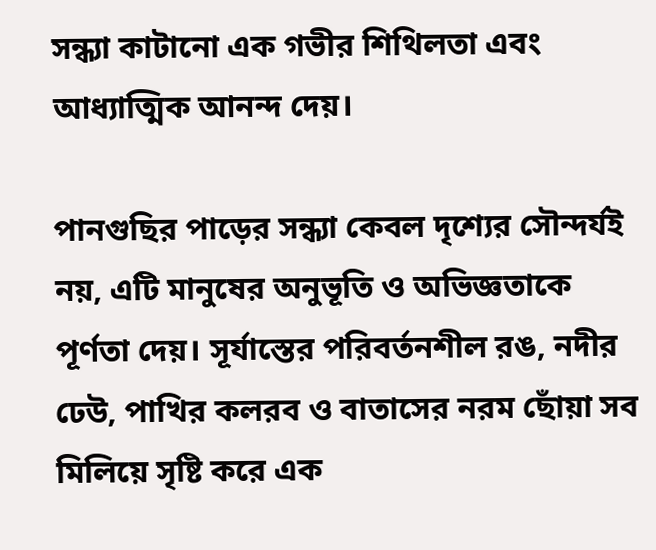সন্ধ্যা কাটানো এক গভীর শিথিলতা এবং আধ্যাত্মিক আনন্দ দেয়।

পানগুছির পাড়ের সন্ধ্যা কেবল দৃশ্যের সৌন্দর্যই নয়, এটি মানুষের অনুভূতি ও অভিজ্ঞতাকে পূর্ণতা দেয়। সূর্যাস্তের পরিবর্তনশীল রঙ, নদীর ঢেউ, পাখির কলরব ও বাতাসের নরম ছোঁয়া সব মিলিয়ে সৃষ্টি করে এক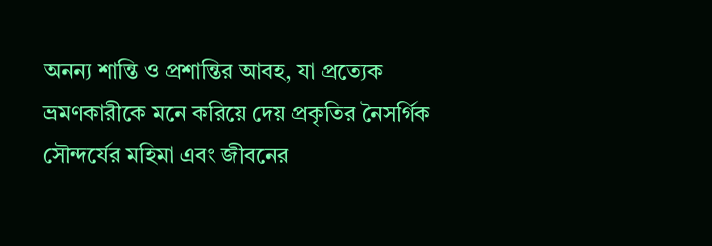অনন্য শান্তি ও প্রশান্তির আবহ, যা প্রত্যেক ভ্রমণকারীকে মনে করিয়ে দেয় প্রকৃতির নৈসর্গিক সৌন্দর্যের মহিমা এবং জীবনের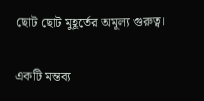ছোট ছোট মুহূর্তের অমূল্য গুরুত্ব।

একটি মন্তব্য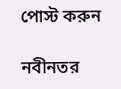পোস্ট করুন

নবীনতর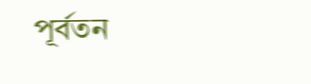পূর্বতন